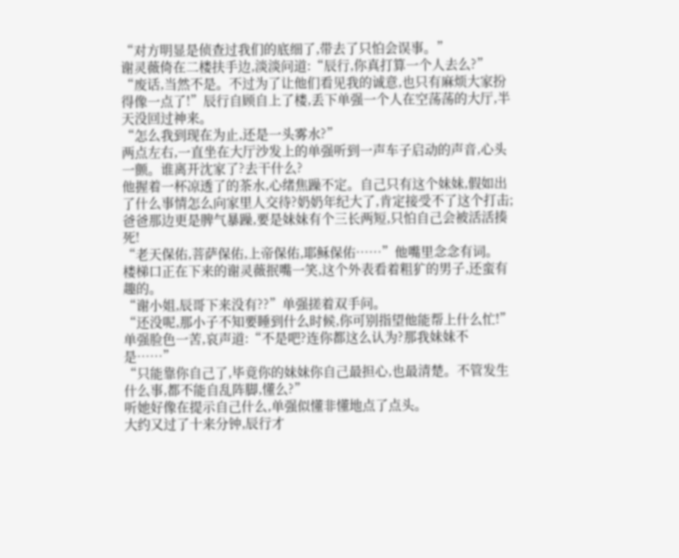“对方明显是侦查过我们的底细了,带去了只怕会误事。”
谢灵薇倚在二楼扶手边,淡淡问道:“辰行,你真打算一个人去么?”
“废话,当然不是。不过为了让他们看见我的诚意,也只有麻烦大家扮得像一点了!”辰行自顾自上了楼,丢下单强一个人在空荡荡的大厅,半天没回过神来。
“怎么我到现在为止,还是一头雾水?”
两点左右,一直坐在大厅沙发上的单强听到一声车子启动的声音,心头一颤。谁离开沈家了?去干什么?
他握着一杯凉透了的茶水,心绪焦躁不定。自己只有这个妹妹,假如出了什么事情怎么向家里人交待?奶奶年纪大了,肯定接受不了这个打击;爸爸那边更是脾气暴躁,要是妹妹有个三长两短,只怕自己会被活活揍死!
“老天保佑,菩萨保佑,上帝保佑,耶稣保佑……”他嘴里念念有词。
楼梯口正在下来的谢灵薇抿嘴一笑,这个外表看着粗犷的男子,还蛮有趣的。
“谢小姐,辰哥下来没有??”单强搓着双手问。
“还没呢,那小子不知要睡到什么时候,你可别指望他能帮上什么忙!”
单强脸色一苦,哀声道:“不是吧?连你都这么认为?那我妹妹不是……”
“只能靠你自己了,毕竟你的妹妹你自己最担心,也最清楚。不管发生什么事,都不能自乱阵脚,懂么?”
听她好像在提示自己什么,单强似懂非懂地点了点头。
大约又过了十来分钟,辰行才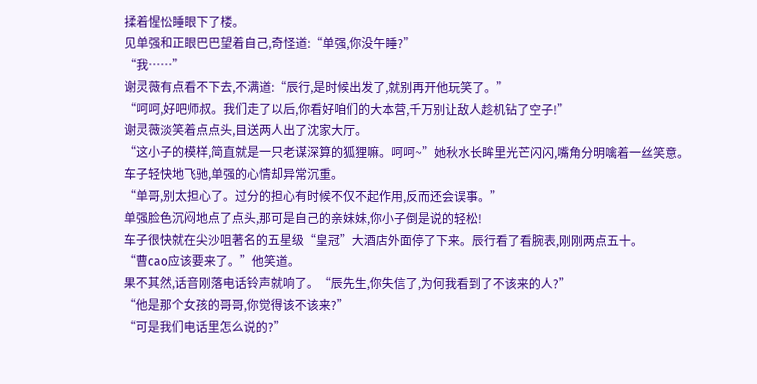揉着惺忪睡眼下了楼。
见单强和正眼巴巴望着自己,奇怪道:“单强,你没午睡?”
“我……”
谢灵薇有点看不下去,不满道:“辰行,是时候出发了,就别再开他玩笑了。”
“呵呵,好吧师叔。我们走了以后,你看好咱们的大本营,千万别让敌人趁机钻了空子!”
谢灵薇淡笑着点点头,目送两人出了沈家大厅。
“这小子的模样,简直就是一只老谋深算的狐狸嘛。呵呵~”她秋水长眸里光芒闪闪,嘴角分明噙着一丝笑意。
车子轻快地飞驰,单强的心情却异常沉重。
“单哥,别太担心了。过分的担心有时候不仅不起作用,反而还会误事。”
单强脸色沉闷地点了点头,那可是自己的亲妹妹,你小子倒是说的轻松!
车子很快就在尖沙咀著名的五星级“皇冠”大酒店外面停了下来。辰行看了看腕表,刚刚两点五十。
“曹cao应该要来了。”他笑道。
果不其然,话音刚落电话铃声就响了。“辰先生,你失信了,为何我看到了不该来的人?”
“他是那个女孩的哥哥,你觉得该不该来?”
“可是我们电话里怎么说的?”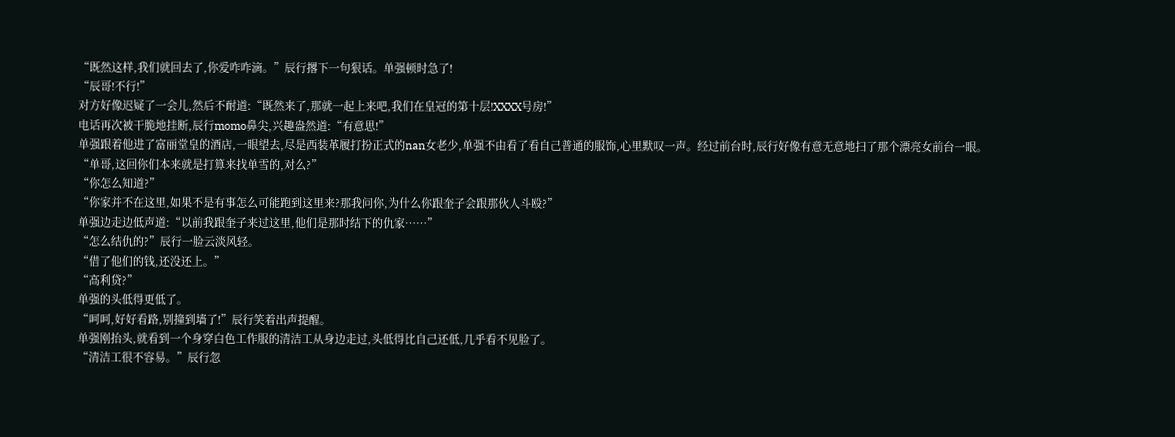“既然这样,我们就回去了,你爱咋咋滴。”辰行撂下一句狠话。单强顿时急了!
“辰哥!不行!”
对方好像迟疑了一会儿,然后不耐道:“既然来了,那就一起上来吧,我们在皇冠的第十层!XXXX号房!”
电话再次被干脆地挂断,辰行momo鼻尖,兴趣盎然道:“有意思!”
单强跟着他进了富丽堂皇的酒店,一眼望去,尽是西装革履打扮正式的nan女老少,单强不由看了看自己普通的服饰,心里默叹一声。经过前台时,辰行好像有意无意地扫了那个漂亮女前台一眼。
“单哥,这回你们本来就是打算来找单雪的,对么?”
“你怎么知道?”
“你家并不在这里,如果不是有事怎么可能跑到这里来?那我问你,为什么你跟奎子会跟那伙人斗殴?”
单强边走边低声道:“以前我跟奎子来过这里,他们是那时结下的仇家……”
“怎么结仇的?”辰行一脸云淡风轻。
“借了他们的钱,还没还上。”
“高利贷?”
单强的头低得更低了。
“呵呵,好好看路,别撞到墙了!”辰行笑着出声提醒。
单强刚抬头,就看到一个身穿白色工作服的清洁工从身边走过,头低得比自己还低,几乎看不见脸了。
“清洁工很不容易。”辰行忽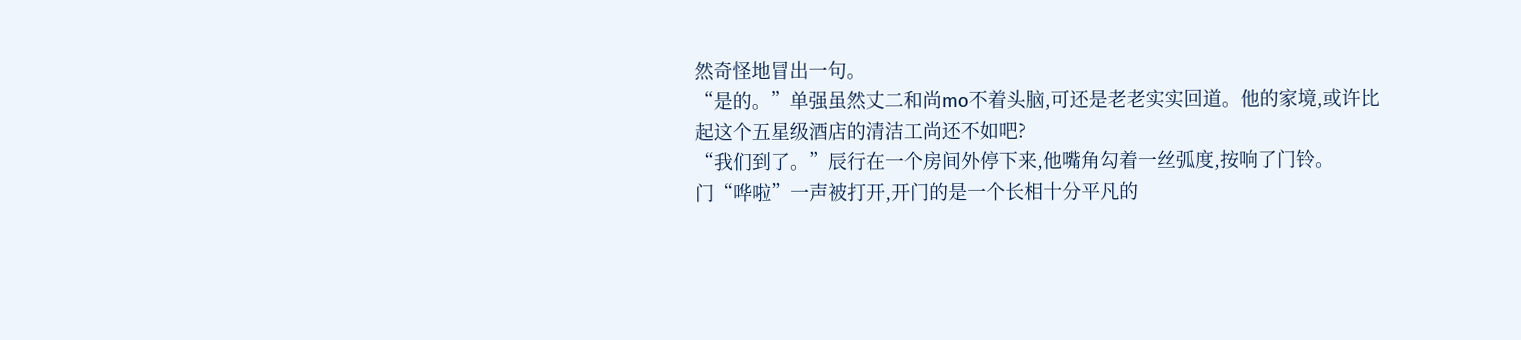然奇怪地冒出一句。
“是的。”单强虽然丈二和尚mo不着头脑,可还是老老实实回道。他的家境,或许比起这个五星级酒店的清洁工尚还不如吧?
“我们到了。”辰行在一个房间外停下来,他嘴角勾着一丝弧度,按响了门铃。
门“哗啦”一声被打开,开门的是一个长相十分平凡的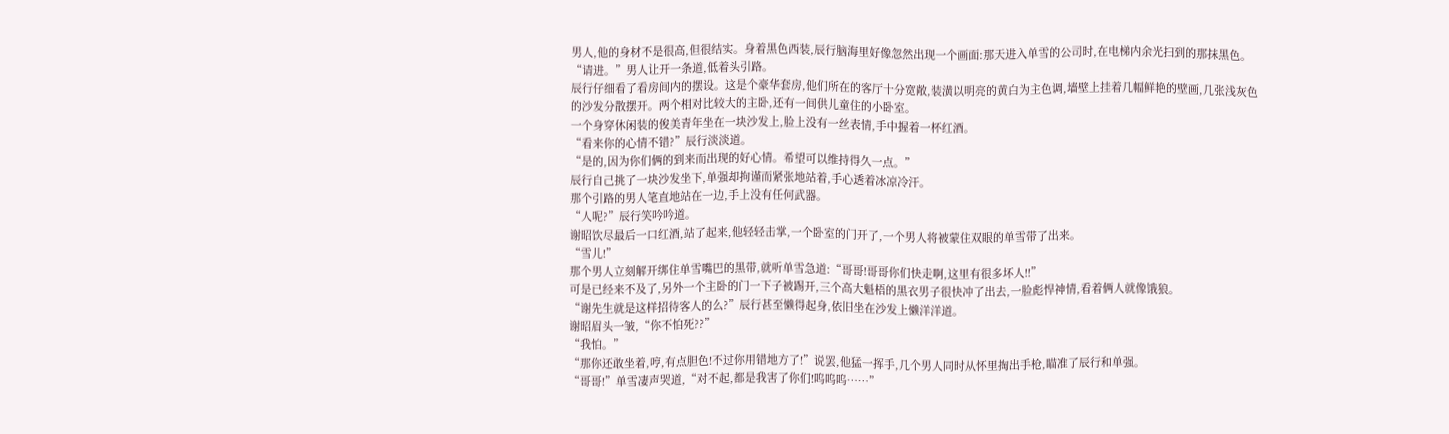男人,他的身材不是很高,但很结实。身着黑色西装,辰行脑海里好像忽然出现一个画面:那天进入单雪的公司时,在电梯内余光扫到的那抹黑色。
“请进。”男人让开一条道,低着头引路。
辰行仔细看了看房间内的摆设。这是个豪华套房,他们所在的客厅十分宽敞,装潢以明亮的黄白为主色调,墙壁上挂着几幅鲜艳的壁画,几张浅灰色的沙发分散摆开。两个相对比较大的主卧,还有一间供儿童住的小卧室。
一个身穿休闲装的俊美青年坐在一块沙发上,脸上没有一丝表情,手中握着一杯红酒。
“看来你的心情不错?”辰行淡淡道。
“是的,因为你们俩的到来而出现的好心情。希望可以维持得久一点。”
辰行自己挑了一块沙发坐下,单强却拘谨而紧张地站着,手心透着冰凉冷汗。
那个引路的男人笔直地站在一边,手上没有任何武器。
“人呢?”辰行笑吟吟道。
谢昭饮尽最后一口红酒,站了起来,他轻轻击掌,一个卧室的门开了,一个男人将被蒙住双眼的单雪带了出来。
“雪儿!”
那个男人立刻解开绑住单雪嘴巴的黑带,就听单雪急道:“哥哥!哥哥你们快走啊,这里有很多坏人!!”
可是已经来不及了,另外一个主卧的门一下子被踢开,三个高大魁梧的黑衣男子很快冲了出去,一脸彪悍神情,看着俩人就像饿狼。
“谢先生就是这样招待客人的么?”辰行甚至懒得起身,依旧坐在沙发上懒洋洋道。
谢昭眉头一皱,“你不怕死??”
“我怕。”
“那你还敢坐着,哼,有点胆色!不过你用错地方了!”说罢,他猛一挥手,几个男人同时从怀里掏出手枪,瞄准了辰行和单强。
“哥哥!”单雪凄声哭道,“对不起,都是我害了你们!呜呜呜……”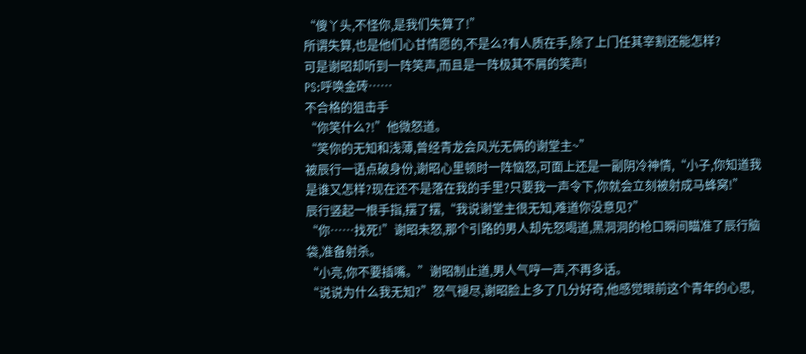“傻丫头,不怪你,是我们失算了!”
所谓失算,也是他们心甘情愿的,不是么?有人质在手,除了上门任其宰割还能怎样?
可是谢昭却听到一阵笑声,而且是一阵极其不屑的笑声!
PS:呼唤金砖……
不合格的狙击手
“你笑什么?!”他微怒道。
“笑你的无知和浅薄,曾经青龙会风光无俩的谢堂主~”
被辰行一语点破身份,谢昭心里顿时一阵恼怒,可面上还是一副阴冷神情,“小子,你知道我是谁又怎样?现在还不是落在我的手里?只要我一声令下,你就会立刻被射成马蜂窝!”
辰行竖起一根手指,摆了摆,“我说谢堂主很无知,难道你没意见?”
“你……找死!”谢昭未怒,那个引路的男人却先怒喝道,黑洞洞的枪口瞬间瞄准了辰行脑袋,准备射杀。
“小亮,你不要插嘴。”谢昭制止道,男人气哼一声,不再多话。
“说说为什么我无知?”怒气褪尽,谢昭脸上多了几分好奇,他感觉眼前这个青年的心思,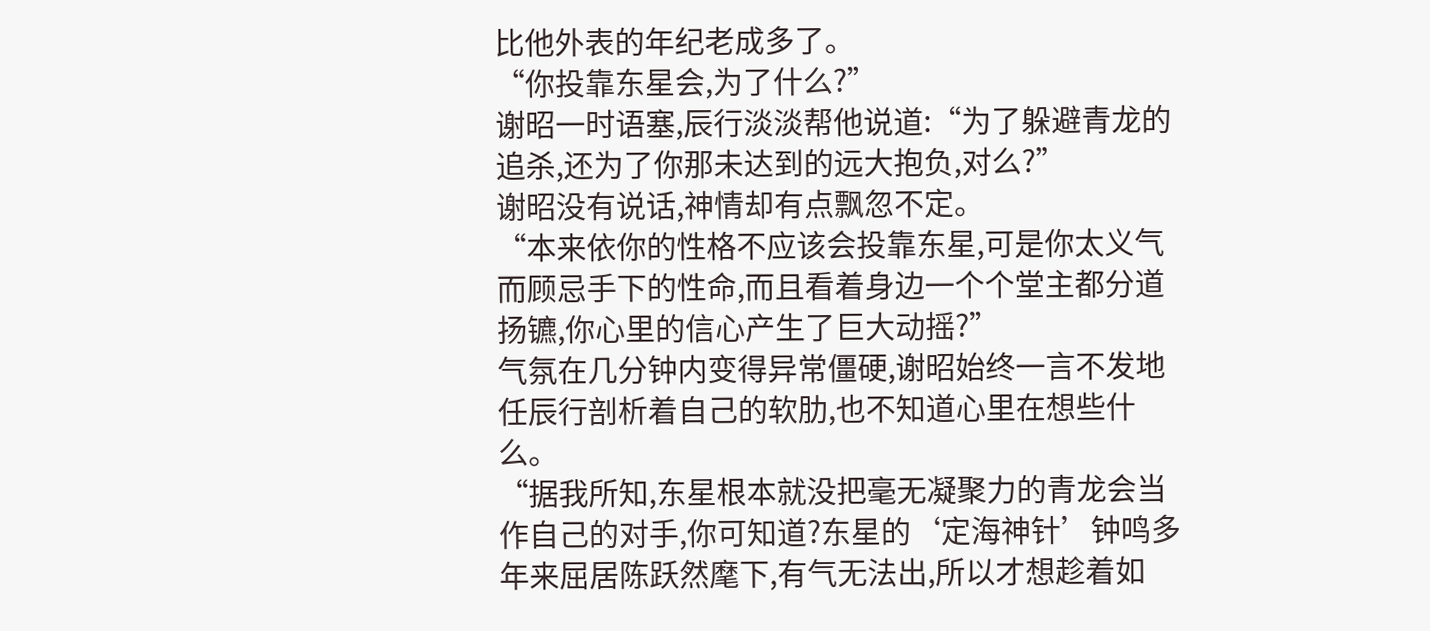比他外表的年纪老成多了。
“你投靠东星会,为了什么?”
谢昭一时语塞,辰行淡淡帮他说道:“为了躲避青龙的追杀,还为了你那未达到的远大抱负,对么?”
谢昭没有说话,神情却有点飘忽不定。
“本来依你的性格不应该会投靠东星,可是你太义气而顾忌手下的性命,而且看着身边一个个堂主都分道扬镳,你心里的信心产生了巨大动摇?”
气氛在几分钟内变得异常僵硬,谢昭始终一言不发地任辰行剖析着自己的软肋,也不知道心里在想些什么。
“据我所知,东星根本就没把毫无凝聚力的青龙会当作自己的对手,你可知道?东星的‘定海神针’钟鸣多年来屈居陈跃然麾下,有气无法出,所以才想趁着如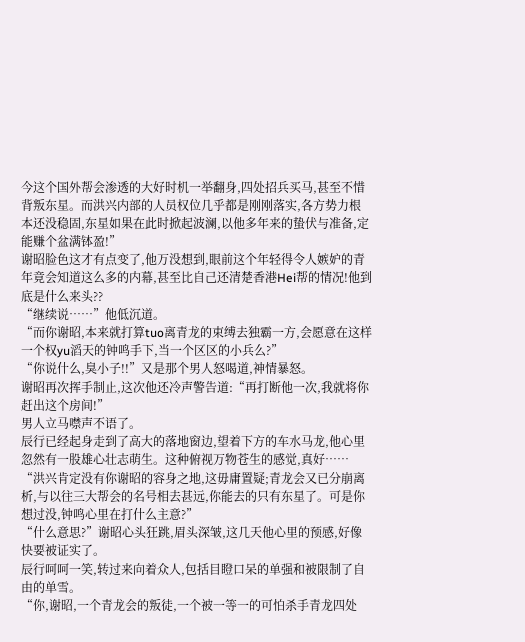今这个国外帮会渗透的大好时机一举翻身,四处招兵买马,甚至不惜背叛东星。而洪兴内部的人员权位几乎都是刚刚落实,各方势力根本还没稳固,东星如果在此时掀起波澜,以他多年来的蛰伏与准备,定能赚个盆满钵盈!”
谢昭脸色这才有点变了,他万没想到,眼前这个年轻得令人嫉妒的青年竟会知道这么多的内幕,甚至比自己还清楚香港Hei帮的情况!他到底是什么来头??
“继续说……”他低沉道。
“而你谢昭,本来就打算tuo离青龙的束缚去独霸一方,会愿意在这样一个权yu滔天的钟鸣手下,当一个区区的小兵么?”
“你说什么,臭小子!!”又是那个男人怒喝道,神情暴怒。
谢昭再次挥手制止,这次他还冷声警告道:“再打断他一次,我就将你赶出这个房间!”
男人立马噤声不语了。
辰行已经起身走到了高大的落地窗边,望着下方的车水马龙,他心里忽然有一股雄心壮志萌生。这种俯视万物苍生的感觉,真好……
“洪兴肯定没有你谢昭的容身之地,这毋庸置疑;青龙会又已分崩离析,与以往三大帮会的名号相去甚远,你能去的只有东星了。可是你想过没,钟鸣心里在打什么主意?”
“什么意思?”谢昭心头狂跳,眉头深皱,这几天他心里的预感,好像快要被证实了。
辰行呵呵一笑,转过来向着众人,包括目瞪口呆的单强和被限制了自由的单雪。
“你,谢昭,一个青龙会的叛徒,一个被一等一的可怕杀手青龙四处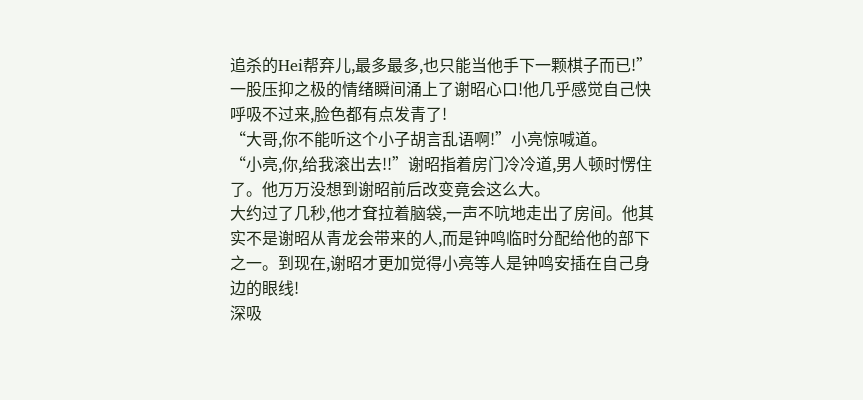追杀的Hei帮弃儿,最多最多,也只能当他手下一颗棋子而已!”
一股压抑之极的情绪瞬间涌上了谢昭心口!他几乎感觉自己快呼吸不过来,脸色都有点发青了!
“大哥,你不能听这个小子胡言乱语啊!”小亮惊喊道。
“小亮,你,给我滚出去!!”谢昭指着房门冷冷道,男人顿时愣住了。他万万没想到谢昭前后改变竟会这么大。
大约过了几秒,他才耷拉着脑袋,一声不吭地走出了房间。他其实不是谢昭从青龙会带来的人,而是钟鸣临时分配给他的部下之一。到现在,谢昭才更加觉得小亮等人是钟鸣安插在自己身边的眼线!
深吸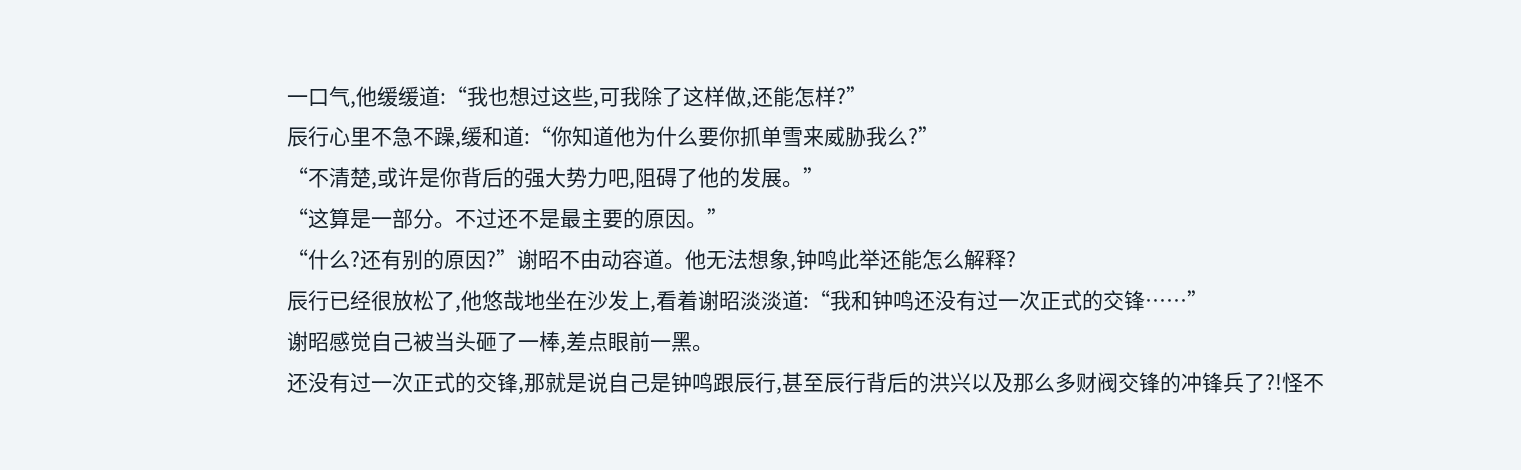一口气,他缓缓道:“我也想过这些,可我除了这样做,还能怎样?”
辰行心里不急不躁,缓和道:“你知道他为什么要你抓单雪来威胁我么?”
“不清楚,或许是你背后的强大势力吧,阻碍了他的发展。”
“这算是一部分。不过还不是最主要的原因。”
“什么?还有别的原因?”谢昭不由动容道。他无法想象,钟鸣此举还能怎么解释?
辰行已经很放松了,他悠哉地坐在沙发上,看着谢昭淡淡道:“我和钟鸣还没有过一次正式的交锋……”
谢昭感觉自己被当头砸了一棒,差点眼前一黑。
还没有过一次正式的交锋,那就是说自己是钟鸣跟辰行,甚至辰行背后的洪兴以及那么多财阀交锋的冲锋兵了?!怪不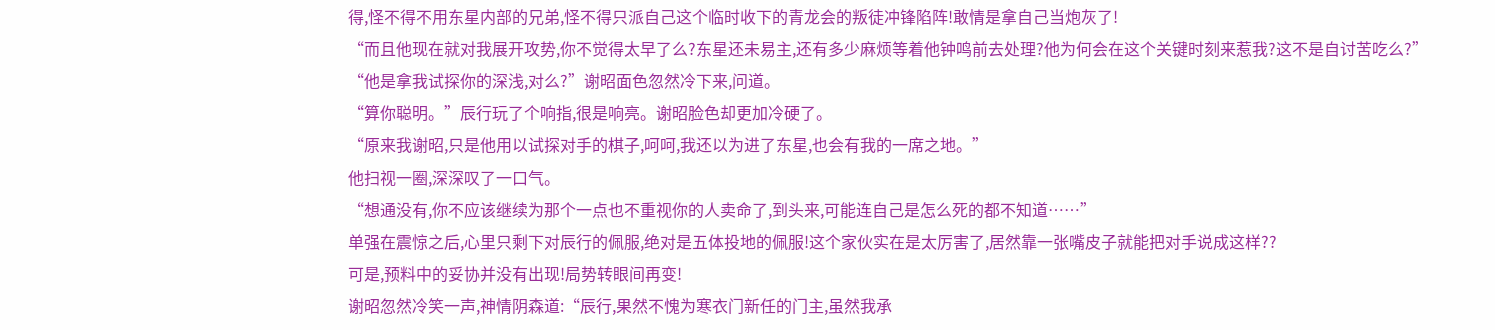得,怪不得不用东星内部的兄弟,怪不得只派自己这个临时收下的青龙会的叛徒冲锋陷阵!敢情是拿自己当炮灰了!
“而且他现在就对我展开攻势,你不觉得太早了么?东星还未易主,还有多少麻烦等着他钟鸣前去处理?他为何会在这个关键时刻来惹我?这不是自讨苦吃么?”
“他是拿我试探你的深浅,对么?”谢昭面色忽然冷下来,问道。
“算你聪明。”辰行玩了个响指,很是响亮。谢昭脸色却更加冷硬了。
“原来我谢昭,只是他用以试探对手的棋子,呵呵,我还以为进了东星,也会有我的一席之地。”
他扫视一圈,深深叹了一口气。
“想通没有,你不应该继续为那个一点也不重视你的人卖命了,到头来,可能连自己是怎么死的都不知道……”
单强在震惊之后,心里只剩下对辰行的佩服,绝对是五体投地的佩服!这个家伙实在是太厉害了,居然靠一张嘴皮子就能把对手说成这样??
可是,预料中的妥协并没有出现!局势转眼间再变!
谢昭忽然冷笑一声,神情阴森道:“辰行,果然不愧为寒衣门新任的门主,虽然我承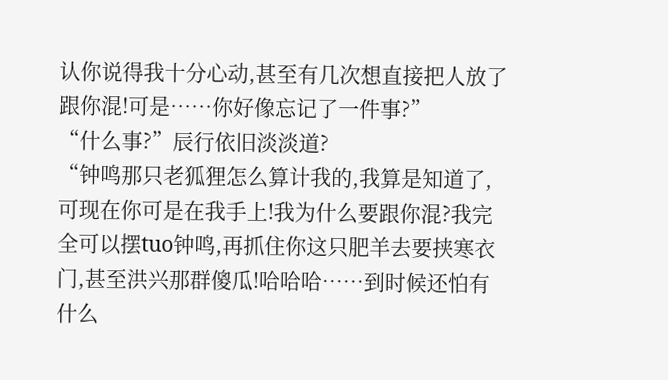认你说得我十分心动,甚至有几次想直接把人放了跟你混!可是……你好像忘记了一件事?”
“什么事?”辰行依旧淡淡道?
“钟鸣那只老狐狸怎么算计我的,我算是知道了,可现在你可是在我手上!我为什么要跟你混?我完全可以摆tuo钟鸣,再抓住你这只肥羊去要挟寒衣门,甚至洪兴那群傻瓜!哈哈哈……到时候还怕有什么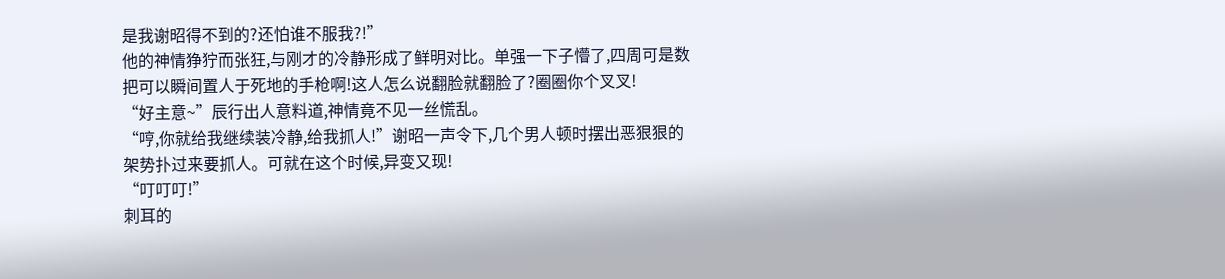是我谢昭得不到的?还怕谁不服我?!”
他的神情狰狞而张狂,与刚才的冷静形成了鲜明对比。单强一下子懵了,四周可是数把可以瞬间置人于死地的手枪啊!这人怎么说翻脸就翻脸了?圈圈你个叉叉!
“好主意~”辰行出人意料道,神情竟不见一丝慌乱。
“哼,你就给我继续装冷静,给我抓人!”谢昭一声令下,几个男人顿时摆出恶狠狠的架势扑过来要抓人。可就在这个时候,异变又现!
“叮叮叮!”
刺耳的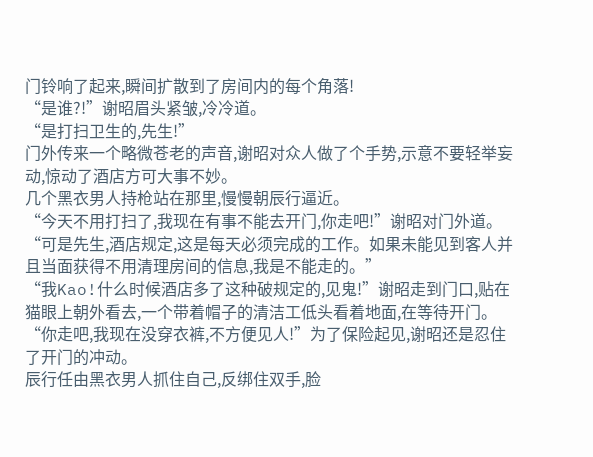门铃响了起来,瞬间扩散到了房间内的每个角落!
“是谁?!”谢昭眉头紧皱,冷冷道。
“是打扫卫生的,先生!”
门外传来一个略微苍老的声音,谢昭对众人做了个手势,示意不要轻举妄动,惊动了酒店方可大事不妙。
几个黑衣男人持枪站在那里,慢慢朝辰行逼近。
“今天不用打扫了,我现在有事不能去开门,你走吧!”谢昭对门外道。
“可是先生,酒店规定,这是每天必须完成的工作。如果未能见到客人并且当面获得不用清理房间的信息,我是不能走的。”
“我Kao!什么时候酒店多了这种破规定的,见鬼!”谢昭走到门口,贴在猫眼上朝外看去,一个带着帽子的清洁工低头看着地面,在等待开门。
“你走吧,我现在没穿衣裤,不方便见人!”为了保险起见,谢昭还是忍住了开门的冲动。
辰行任由黑衣男人抓住自己,反绑住双手,脸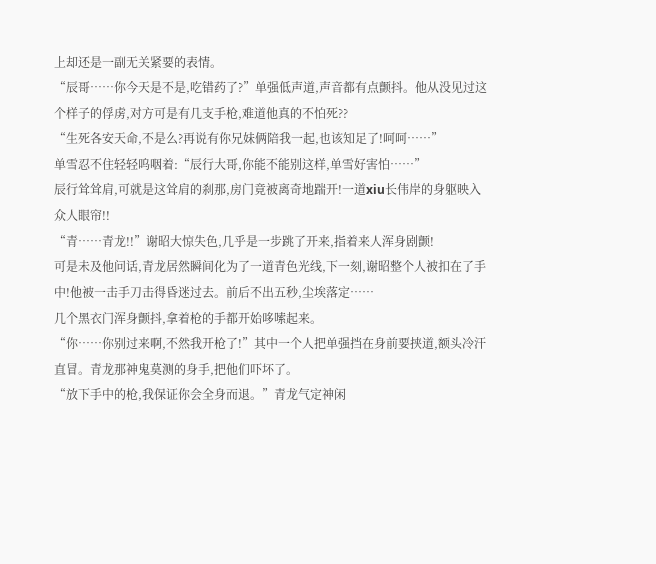上却还是一副无关紧要的表情。
“辰哥……你今天是不是,吃错药了?”单强低声道,声音都有点颤抖。他从没见过这个样子的俘虏,对方可是有几支手枪,难道他真的不怕死??
“生死各安天命,不是么?再说有你兄妹俩陪我一起,也该知足了!呵呵……”
单雪忍不住轻轻呜咽着:“辰行大哥,你能不能别这样,单雪好害怕……”
辰行耸耸肩,可就是这耸肩的刹那,房门竟被离奇地踹开!一道xiu长伟岸的身躯映入众人眼帘!!
“青……青龙!!”谢昭大惊失色,几乎是一步跳了开来,指着来人浑身剧颤!
可是未及他问话,青龙居然瞬间化为了一道青色光线,下一刻,谢昭整个人被扣在了手中!他被一击手刀击得昏迷过去。前后不出五秒,尘埃落定……
几个黑衣门浑身颤抖,拿着枪的手都开始哆嗦起来。
“你……你别过来啊,不然我开枪了!”其中一个人把单强挡在身前要挟道,额头冷汗直冒。青龙那神鬼莫测的身手,把他们吓坏了。
“放下手中的枪,我保证你会全身而退。”青龙气定神闲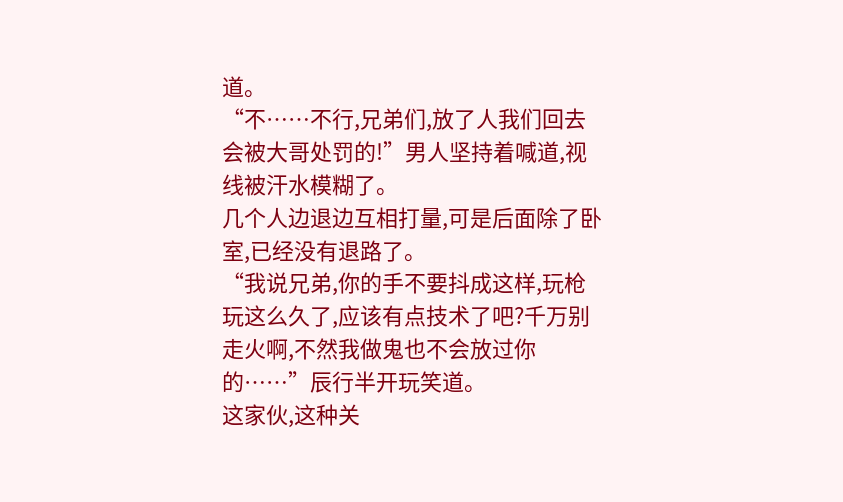道。
“不……不行,兄弟们,放了人我们回去会被大哥处罚的!”男人坚持着喊道,视线被汗水模糊了。
几个人边退边互相打量,可是后面除了卧室,已经没有退路了。
“我说兄弟,你的手不要抖成这样,玩枪玩这么久了,应该有点技术了吧?千万别走火啊,不然我做鬼也不会放过你的……”辰行半开玩笑道。
这家伙,这种关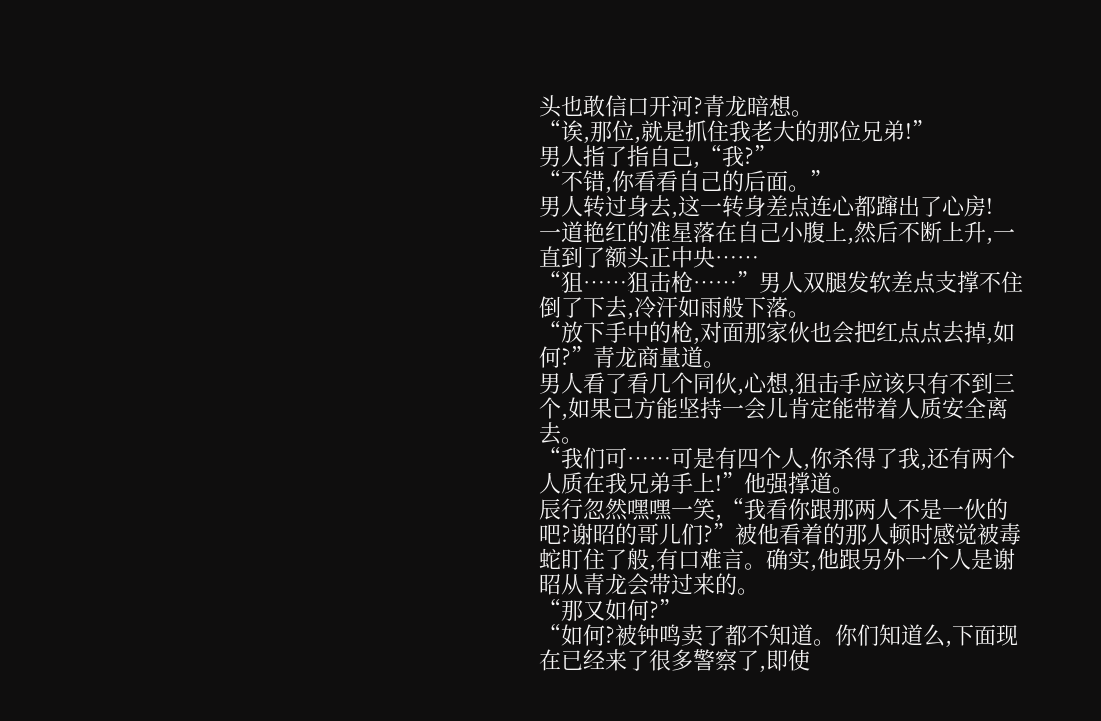头也敢信口开河?青龙暗想。
“诶,那位,就是抓住我老大的那位兄弟!”
男人指了指自己,“我?”
“不错,你看看自己的后面。”
男人转过身去,这一转身差点连心都蹿出了心房!
一道艳红的准星落在自己小腹上,然后不断上升,一直到了额头正中央……
“狙……狙击枪……”男人双腿发软差点支撑不住倒了下去,冷汗如雨般下落。
“放下手中的枪,对面那家伙也会把红点点去掉,如何?”青龙商量道。
男人看了看几个同伙,心想,狙击手应该只有不到三个,如果己方能坚持一会儿肯定能带着人质安全离去。
“我们可……可是有四个人,你杀得了我,还有两个人质在我兄弟手上!”他强撑道。
辰行忽然嘿嘿一笑,“我看你跟那两人不是一伙的吧?谢昭的哥儿们?”被他看着的那人顿时感觉被毒蛇盯住了般,有口难言。确实,他跟另外一个人是谢昭从青龙会带过来的。
“那又如何?”
“如何?被钟鸣卖了都不知道。你们知道么,下面现在已经来了很多警察了,即使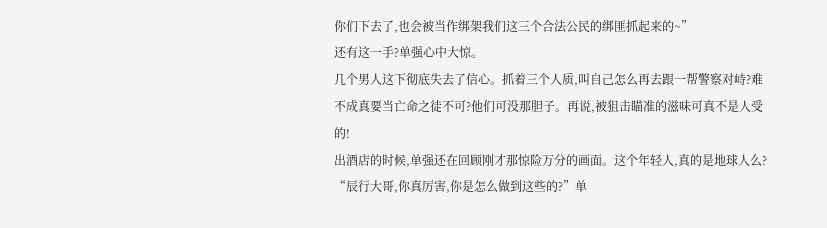你们下去了,也会被当作绑架我们这三个合法公民的绑匪抓起来的~”
还有这一手?单强心中大惊。
几个男人这下彻底失去了信心。抓着三个人质,叫自己怎么再去跟一帮警察对峙?难不成真要当亡命之徒不可?他们可没那胆子。再说,被狙击瞄准的滋味可真不是人受的!
出酒店的时候,单强还在回顾刚才那惊险万分的画面。这个年轻人,真的是地球人么?
“辰行大哥,你真厉害,你是怎么做到这些的?”单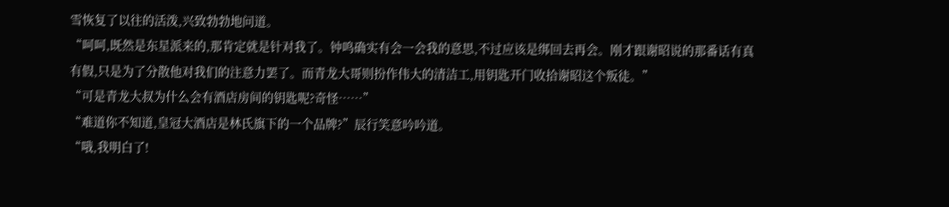雪恢复了以往的活泼,兴致勃勃地问道。
“呵呵,既然是东星派来的,那肯定就是针对我了。钟鸣确实有会一会我的意思,不过应该是绑回去再会。刚才跟谢昭说的那番话有真有假,只是为了分散他对我们的注意力罢了。而青龙大哥则扮作伟大的清洁工,用钥匙开门收拾谢昭这个叛徒。”
“可是青龙大叔为什么会有酒店房间的钥匙呢?奇怪……”
“难道你不知道,皇冠大酒店是林氏旗下的一个品牌?”辰行笑意吟吟道。
“哦,我明白了!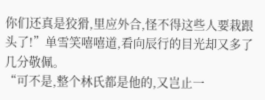你们还真是狡猾,里应外合,怪不得这些人要栽跟头了!”单雪笑嘻嘻道,看向辰行的目光却又多了几分敬佩。
“可不是,整个林氏都是他的,又岂止一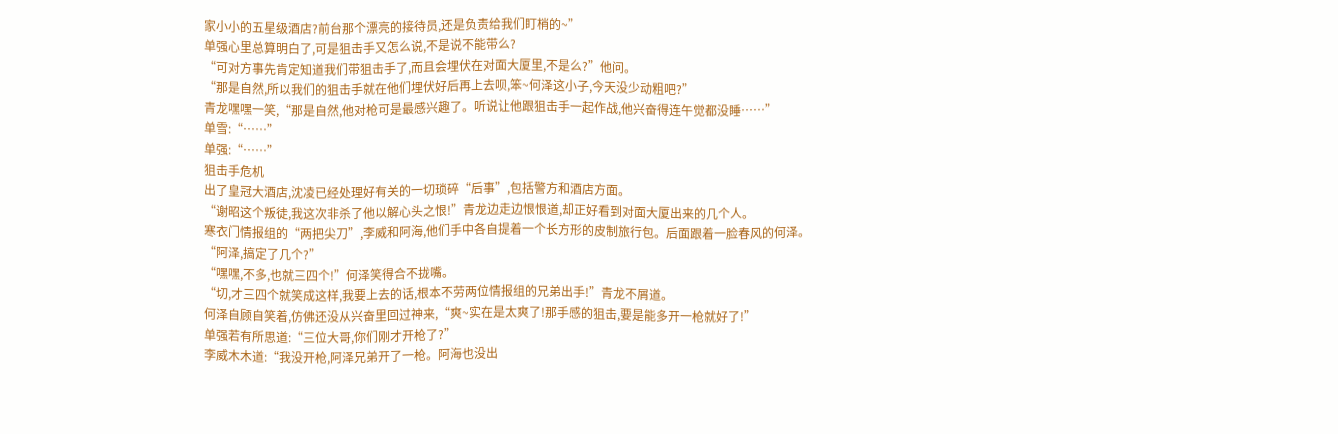家小小的五星级酒店?前台那个漂亮的接待员,还是负责给我们盯梢的~”
单强心里总算明白了,可是狙击手又怎么说,不是说不能带么?
“可对方事先肯定知道我们带狙击手了,而且会埋伏在对面大厦里,不是么?”他问。
“那是自然,所以我们的狙击手就在他们埋伏好后再上去呗,笨~何泽这小子,今天没少动粗吧?”
青龙嘿嘿一笑,“那是自然,他对枪可是最感兴趣了。听说让他跟狙击手一起作战,他兴奋得连午觉都没睡……”
单雪:“……”
单强:“……”
狙击手危机
出了皇冠大酒店,沈凌已经处理好有关的一切琐碎“后事”,包括警方和酒店方面。
“谢昭这个叛徒,我这次非杀了他以解心头之恨!”青龙边走边恨恨道,却正好看到对面大厦出来的几个人。
寒衣门情报组的“两把尖刀”,李威和阿海,他们手中各自提着一个长方形的皮制旅行包。后面跟着一脸春风的何泽。
“阿泽,搞定了几个?”
“嘿嘿,不多,也就三四个!”何泽笑得合不拢嘴。
“切,才三四个就笑成这样,我要上去的话,根本不劳两位情报组的兄弟出手!”青龙不屑道。
何泽自顾自笑着,仿佛还没从兴奋里回过神来,“爽~实在是太爽了!那手感的狙击,要是能多开一枪就好了!”
单强若有所思道:“三位大哥,你们刚才开枪了?”
李威木木道:“我没开枪,阿泽兄弟开了一枪。阿海也没出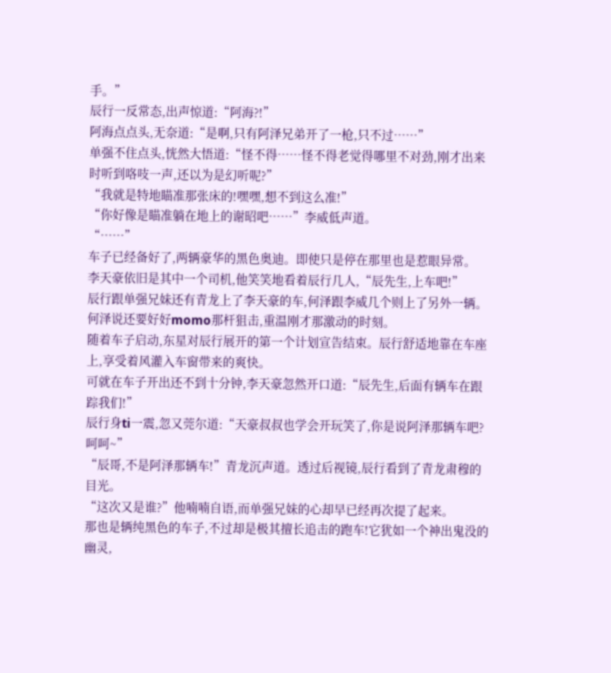手。”
辰行一反常态,出声惊道:“阿海?!”
阿海点点头,无奈道:“是啊,只有阿泽兄弟开了一枪,只不过……”
单强不住点头,恍然大悟道:“怪不得……怪不得老觉得哪里不对劲,刚才出来时听到咯吱一声,还以为是幻听呢?”
“我就是特地瞄准那张床的!嘿嘿,想不到这么准!”
“你好像是瞄准躺在地上的谢昭吧……”李威低声道。
“……”
车子已经备好了,两辆豪华的黑色奥迪。即使只是停在那里也是惹眼异常。
李天豪依旧是其中一个司机,他笑笑地看着辰行几人,“辰先生,上车吧!”
辰行跟单强兄妹还有青龙上了李天豪的车,何泽跟李威几个则上了另外一辆。何泽说还要好好momo那杆狙击,重温刚才那激动的时刻。
随着车子启动,东星对辰行展开的第一个计划宣告结束。辰行舒适地靠在车座上,享受着风灌入车窗带来的爽快。
可就在车子开出还不到十分钟,李天豪忽然开口道:“辰先生,后面有辆车在跟踪我们!”
辰行身ti一震,忽又莞尔道:“天豪叔叔也学会开玩笑了,你是说阿泽那辆车吧?呵呵~”
“辰哥,不是阿泽那辆车!”青龙沉声道。透过后视镜,辰行看到了青龙肃穆的目光。
“这次又是谁?”他喃喃自语,而单强兄妹的心却早已经再次提了起来。
那也是辆纯黑色的车子,不过却是极其擅长追击的跑车!它犹如一个神出鬼没的幽灵,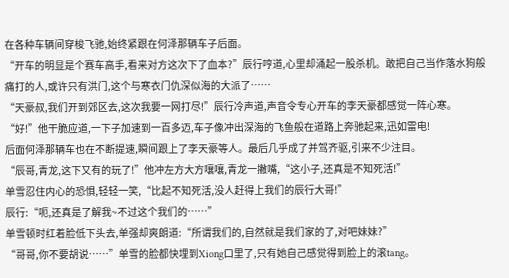在各种车辆间穿梭飞驰,始终紧跟在何泽那辆车子后面。
“开车的明显是个赛车高手,看来对方这次下了血本?”辰行哼道,心里却涌起一股杀机。敢把自己当作落水狗般痛打的人,或许只有洪门,这个与寒衣门仇深似海的大派了……
“天豪叔,我们开到郊区去,这次我要一网打尽!”辰行冷声道,声音令专心开车的李天豪都感觉一阵心寒。
“好!”他干脆应道,一下子加速到一百多迈,车子像冲出深海的飞鱼般在道路上奔驰起来,迅如雷电!
后面何泽那辆车也在不断提速,瞬间跟上了李天豪等人。最后几乎成了并驾齐驱,引来不少注目。
“辰哥,青龙,这下又有的玩了!”他冲左方大方嚷嚷,青龙一撇嘴,“这小子,还真是不知死活!”
单雪忍住内心的恐惧,轻轻一笑,“比起不知死活,没人赶得上我们的辰行大哥!”
辰行:“呃,还真是了解我~不过这个我们的……”
单雪顿时红着脸低下头去,单强却爽朗道:“所谓我们的,自然就是我们家的了,对吧妹妹?”
“哥哥,你不要胡说……”单雪的脸都快埋到Xiong口里了,只有她自己感觉得到脸上的滚tang。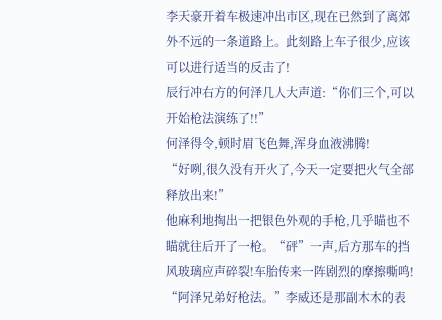李天豪开着车极速冲出市区,现在已然到了离郊外不远的一条道路上。此刻路上车子很少,应该可以进行适当的反击了!
辰行冲右方的何泽几人大声道:“你们三个,可以开始枪法演练了!!”
何泽得令,顿时眉飞色舞,浑身血液沸腾!
“好咧,很久没有开火了,今天一定要把火气全部释放出来!”
他麻利地掏出一把银色外观的手枪,几乎瞄也不瞄就往后开了一枪。“砰”一声,后方那车的挡风玻璃应声碎裂!车胎传来一阵剧烈的摩擦嘶鸣!
“阿泽兄弟好枪法。”李威还是那副木木的表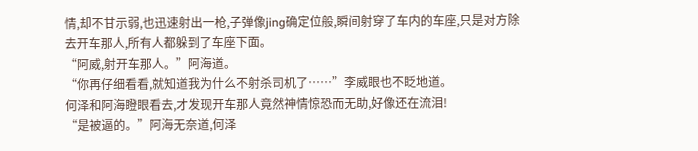情,却不甘示弱,也迅速射出一枪,子弹像jing确定位般,瞬间射穿了车内的车座,只是对方除去开车那人,所有人都躲到了车座下面。
“阿威,射开车那人。”阿海道。
“你再仔细看看,就知道我为什么不射杀司机了……”李威眼也不眨地道。
何泽和阿海瞪眼看去,才发现开车那人竟然神情惊恐而无助,好像还在流泪!
“是被逼的。”阿海无奈道,何泽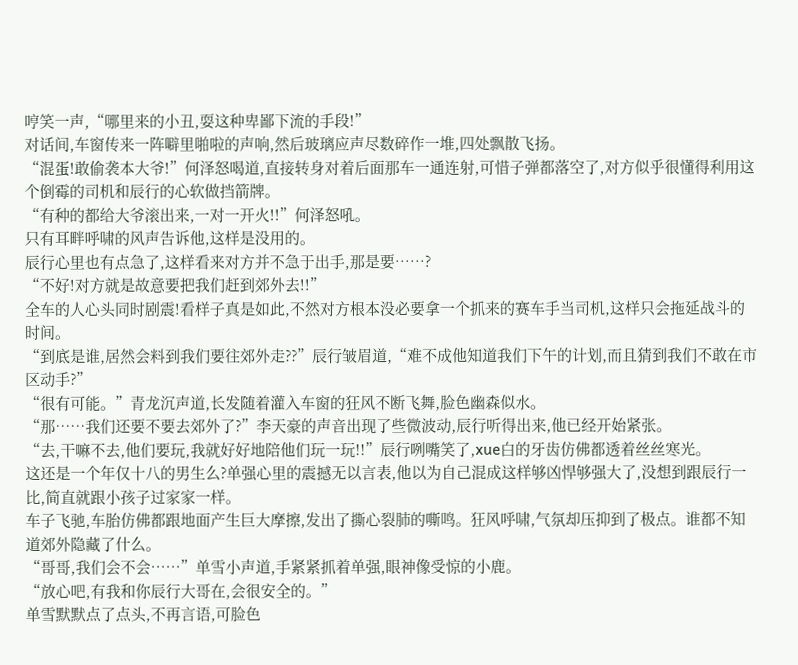哼笑一声,“哪里来的小丑,耍这种卑鄙下流的手段!”
对话间,车窗传来一阵噼里啪啦的声响,然后玻璃应声尽数碎作一堆,四处飘散飞扬。
“混蛋!敢偷袭本大爷!”何泽怒喝道,直接转身对着后面那车一通连射,可惜子弹都落空了,对方似乎很懂得利用这个倒霉的司机和辰行的心软做挡箭牌。
“有种的都给大爷滚出来,一对一开火!!”何泽怒吼。
只有耳畔呼啸的风声告诉他,这样是没用的。
辰行心里也有点急了,这样看来对方并不急于出手,那是要……?
“不好!对方就是故意要把我们赶到郊外去!!”
全车的人心头同时剧震!看样子真是如此,不然对方根本没必要拿一个抓来的赛车手当司机,这样只会拖延战斗的时间。
“到底是谁,居然会料到我们要往郊外走??”辰行皱眉道,“难不成他知道我们下午的计划,而且猜到我们不敢在市区动手?”
“很有可能。”青龙沉声道,长发随着灌入车窗的狂风不断飞舞,脸色幽森似水。
“那……我们还要不要去郊外了?”李天豪的声音出现了些微波动,辰行听得出来,他已经开始紧张。
“去,干嘛不去,他们要玩,我就好好地陪他们玩一玩!!”辰行咧嘴笑了,xue白的牙齿仿佛都透着丝丝寒光。
这还是一个年仅十八的男生么?单强心里的震撼无以言表,他以为自己混成这样够凶悍够强大了,没想到跟辰行一比,简直就跟小孩子过家家一样。
车子飞驰,车胎仿佛都跟地面产生巨大摩擦,发出了撕心裂肺的嘶鸣。狂风呼啸,气氛却压抑到了极点。谁都不知道郊外隐藏了什么。
“哥哥,我们会不会……”单雪小声道,手紧紧抓着单强,眼神像受惊的小鹿。
“放心吧,有我和你辰行大哥在,会很安全的。”
单雪默默点了点头,不再言语,可脸色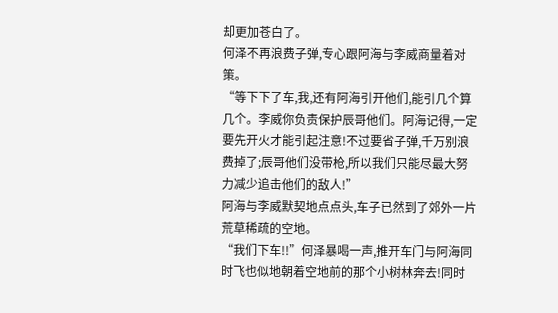却更加苍白了。
何泽不再浪费子弹,专心跟阿海与李威商量着对策。
“等下下了车,我,还有阿海引开他们,能引几个算几个。李威你负责保护辰哥他们。阿海记得,一定要先开火才能引起注意!不过要省子弹,千万别浪费掉了;辰哥他们没带枪,所以我们只能尽最大努力减少追击他们的敌人!”
阿海与李威默契地点点头,车子已然到了郊外一片荒草稀疏的空地。
“我们下车!!”何泽暴喝一声,推开车门与阿海同时飞也似地朝着空地前的那个小树林奔去!同时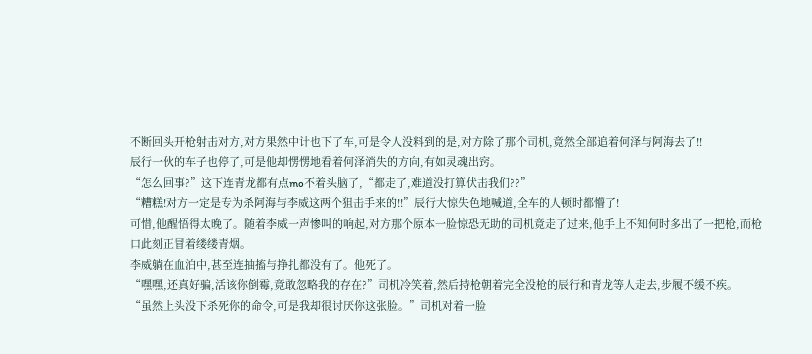不断回头开枪射击对方,对方果然中计也下了车,可是令人没料到的是,对方除了那个司机,竟然全部追着何泽与阿海去了!!
辰行一伙的车子也停了,可是他却愣愣地看着何泽消失的方向,有如灵魂出窍。
“怎么回事?”这下连青龙都有点mo不着头脑了,“都走了,难道没打算伏击我们??”
“糟糕!对方一定是专为杀阿海与李威这两个狙击手来的!!”辰行大惊失色地喊道,全车的人顿时都懵了!
可惜,他醒悟得太晚了。随着李威一声惨叫的响起,对方那个原本一脸惊恐无助的司机竟走了过来,他手上不知何时多出了一把枪,而枪口此刻正冒着缕缕青烟。
李威躺在血泊中,甚至连抽搐与挣扎都没有了。他死了。
“嘿嘿,还真好骗,活该你倒霉,竟敢忽略我的存在?”司机冷笑着,然后持枪朝着完全没枪的辰行和青龙等人走去,步履不缓不疾。
“虽然上头没下杀死你的命令,可是我却很讨厌你这张脸。”司机对着一脸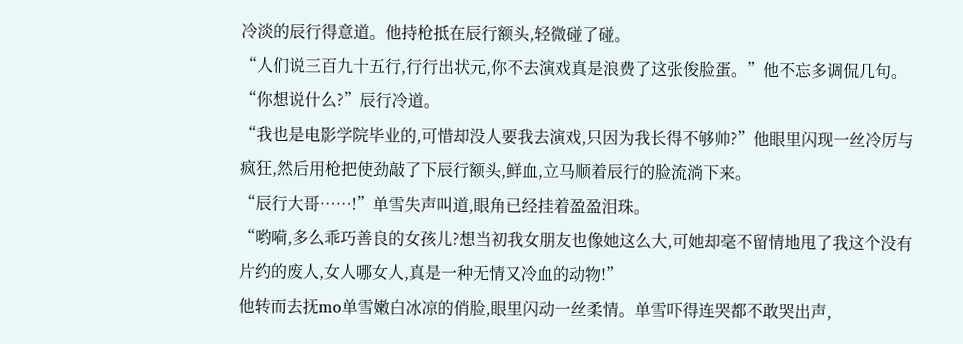冷淡的辰行得意道。他持枪抵在辰行额头,轻微碰了碰。
“人们说三百九十五行,行行出状元,你不去演戏真是浪费了这张俊脸蛋。”他不忘多调侃几句。
“你想说什么?”辰行冷道。
“我也是电影学院毕业的,可惜却没人要我去演戏,只因为我长得不够帅?”他眼里闪现一丝冷厉与疯狂,然后用枪把使劲敲了下辰行额头,鲜血,立马顺着辰行的脸流淌下来。
“辰行大哥……!”单雪失声叫道,眼角已经挂着盈盈泪珠。
“哟嗬,多么乖巧善良的女孩儿?想当初我女朋友也像她这么大,可她却毫不留情地甩了我这个没有片约的废人,女人哪女人,真是一种无情又冷血的动物!”
他转而去抚mo单雪嫩白冰凉的俏脸,眼里闪动一丝柔情。单雪吓得连哭都不敢哭出声,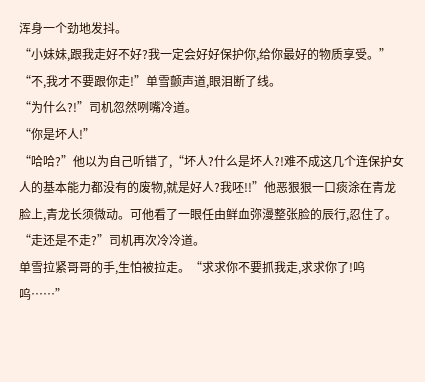浑身一个劲地发抖。
“小妹妹,跟我走好不好?我一定会好好保护你,给你最好的物质享受。”
“不,我才不要跟你走!”单雪颤声道,眼泪断了线。
“为什么?!”司机忽然咧嘴冷道。
“你是坏人!”
“哈哈?”他以为自己听错了,“坏人?什么是坏人?!难不成这几个连保护女人的基本能力都没有的废物,就是好人?我呸!!”他恶狠狠一口痰涂在青龙脸上,青龙长须微动。可他看了一眼任由鲜血弥漫整张脸的辰行,忍住了。
“走还是不走?”司机再次冷冷道。
单雪拉紧哥哥的手,生怕被拉走。“求求你不要抓我走,求求你了!呜呜……”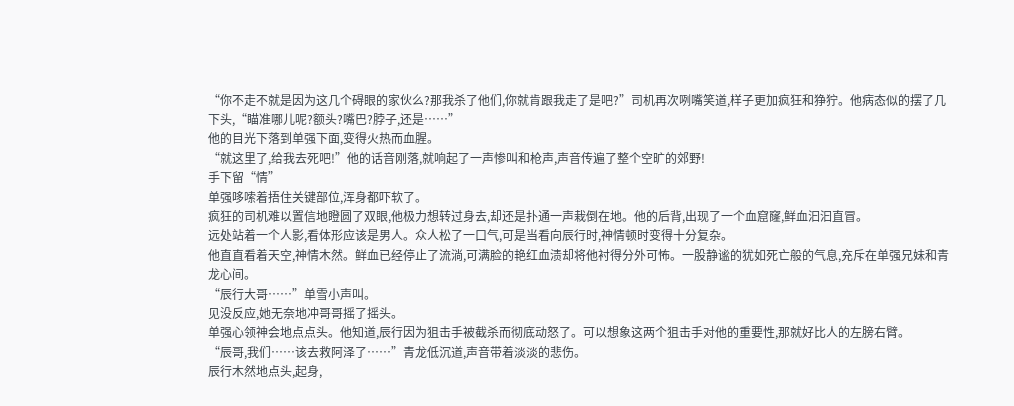“你不走不就是因为这几个碍眼的家伙么?那我杀了他们,你就肯跟我走了是吧?”司机再次咧嘴笑道,样子更加疯狂和狰狞。他病态似的摆了几下头,“瞄准哪儿呢?额头?嘴巴?脖子,还是……”
他的目光下落到单强下面,变得火热而血腥。
“就这里了,给我去死吧!”他的话音刚落,就响起了一声惨叫和枪声,声音传遍了整个空旷的郊野!
手下留“情”
单强哆嗦着捂住关键部位,浑身都吓软了。
疯狂的司机难以置信地瞪圆了双眼,他极力想转过身去,却还是扑通一声栽倒在地。他的后背,出现了一个血窟窿,鲜血汩汩直冒。
远处站着一个人影,看体形应该是男人。众人松了一口气,可是当看向辰行时,神情顿时变得十分复杂。
他直直看着天空,神情木然。鲜血已经停止了流淌,可满脸的艳红血渍却将他衬得分外可怖。一股静谧的犹如死亡般的气息,充斥在单强兄妹和青龙心间。
“辰行大哥……”单雪小声叫。
见没反应,她无奈地冲哥哥摇了摇头。
单强心领神会地点点头。他知道,辰行因为狙击手被截杀而彻底动怒了。可以想象这两个狙击手对他的重要性,那就好比人的左膀右臂。
“辰哥,我们……该去救阿泽了……”青龙低沉道,声音带着淡淡的悲伤。
辰行木然地点头,起身,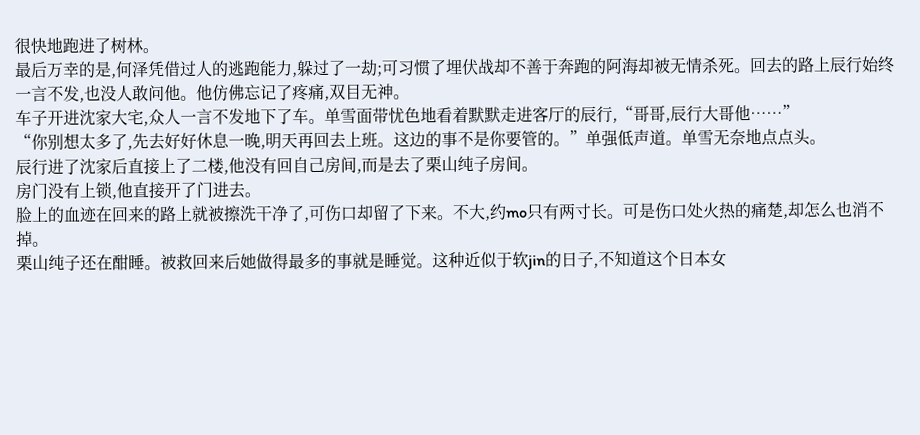很快地跑进了树林。
最后万幸的是,何泽凭借过人的逃跑能力,躲过了一劫;可习惯了埋伏战却不善于奔跑的阿海却被无情杀死。回去的路上辰行始终一言不发,也没人敢问他。他仿佛忘记了疼痛,双目无神。
车子开进沈家大宅,众人一言不发地下了车。单雪面带忧色地看着默默走进客厅的辰行,“哥哥,辰行大哥他……”
“你别想太多了,先去好好休息一晚,明天再回去上班。这边的事不是你要管的。”单强低声道。单雪无奈地点点头。
辰行进了沈家后直接上了二楼,他没有回自己房间,而是去了栗山纯子房间。
房门没有上锁,他直接开了门进去。
脸上的血迹在回来的路上就被擦洗干净了,可伤口却留了下来。不大,约mo只有两寸长。可是伤口处火热的痛楚,却怎么也消不掉。
栗山纯子还在酣睡。被救回来后她做得最多的事就是睡觉。这种近似于软jin的日子,不知道这个日本女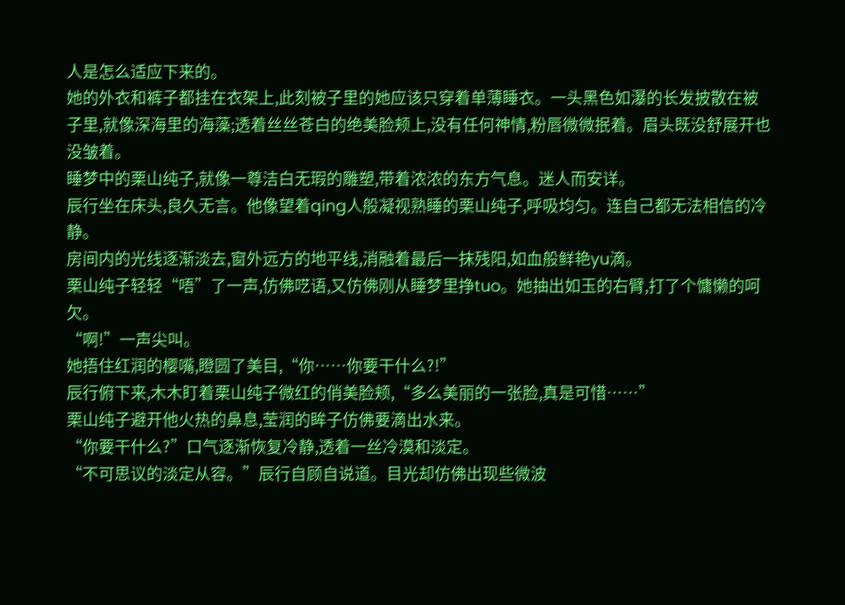人是怎么适应下来的。
她的外衣和裤子都挂在衣架上,此刻被子里的她应该只穿着单薄睡衣。一头黑色如瀑的长发披散在被子里,就像深海里的海藻;透着丝丝苍白的绝美脸颊上,没有任何神情,粉唇微微抿着。眉头既没舒展开也没皱着。
睡梦中的栗山纯子,就像一尊洁白无瑕的雕塑,带着浓浓的东方气息。迷人而安详。
辰行坐在床头,良久无言。他像望着qing人般凝视熟睡的栗山纯子,呼吸均匀。连自己都无法相信的冷静。
房间内的光线逐渐淡去,窗外远方的地平线,消融着最后一抹残阳,如血般鲜艳yu滴。
栗山纯子轻轻“唔”了一声,仿佛呓语,又仿佛刚从睡梦里挣tuo。她抽出如玉的右臂,打了个慵懒的呵欠。
“啊!”一声尖叫。
她捂住红润的樱嘴,瞪圆了美目,“你……你要干什么?!”
辰行俯下来,木木盯着栗山纯子微红的俏美脸颊,“多么美丽的一张脸,真是可惜……”
栗山纯子避开他火热的鼻息,莹润的眸子仿佛要滴出水来。
“你要干什么?”口气逐渐恢复冷静,透着一丝冷漠和淡定。
“不可思议的淡定从容。”辰行自顾自说道。目光却仿佛出现些微波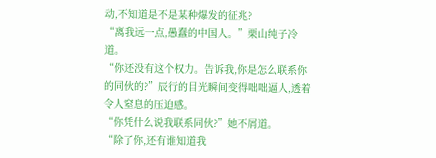动,不知道是不是某种爆发的征兆?
“离我远一点,愚蠢的中国人。”栗山纯子冷道。
“你还没有这个权力。告诉我,你是怎么联系你的同伙的?”辰行的目光瞬间变得咄咄逼人,透着令人窒息的压迫感。
“你凭什么说我联系同伙?”她不屑道。
“除了你,还有谁知道我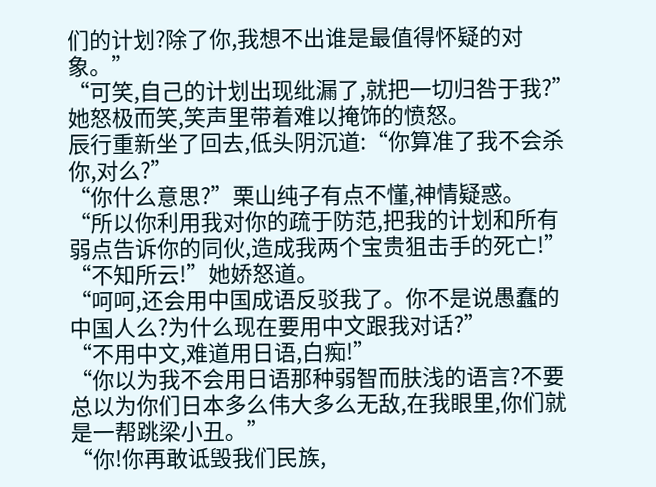们的计划?除了你,我想不出谁是最值得怀疑的对象。”
“可笑,自己的计划出现纰漏了,就把一切归咎于我?”她怒极而笑,笑声里带着难以掩饰的愤怒。
辰行重新坐了回去,低头阴沉道:“你算准了我不会杀你,对么?”
“你什么意思?”栗山纯子有点不懂,神情疑惑。
“所以你利用我对你的疏于防范,把我的计划和所有弱点告诉你的同伙,造成我两个宝贵狙击手的死亡!”
“不知所云!”她娇怒道。
“呵呵,还会用中国成语反驳我了。你不是说愚蠢的中国人么?为什么现在要用中文跟我对话?”
“不用中文,难道用日语,白痴!”
“你以为我不会用日语那种弱智而肤浅的语言?不要总以为你们日本多么伟大多么无敌,在我眼里,你们就是一帮跳梁小丑。”
“你!你再敢诋毁我们民族,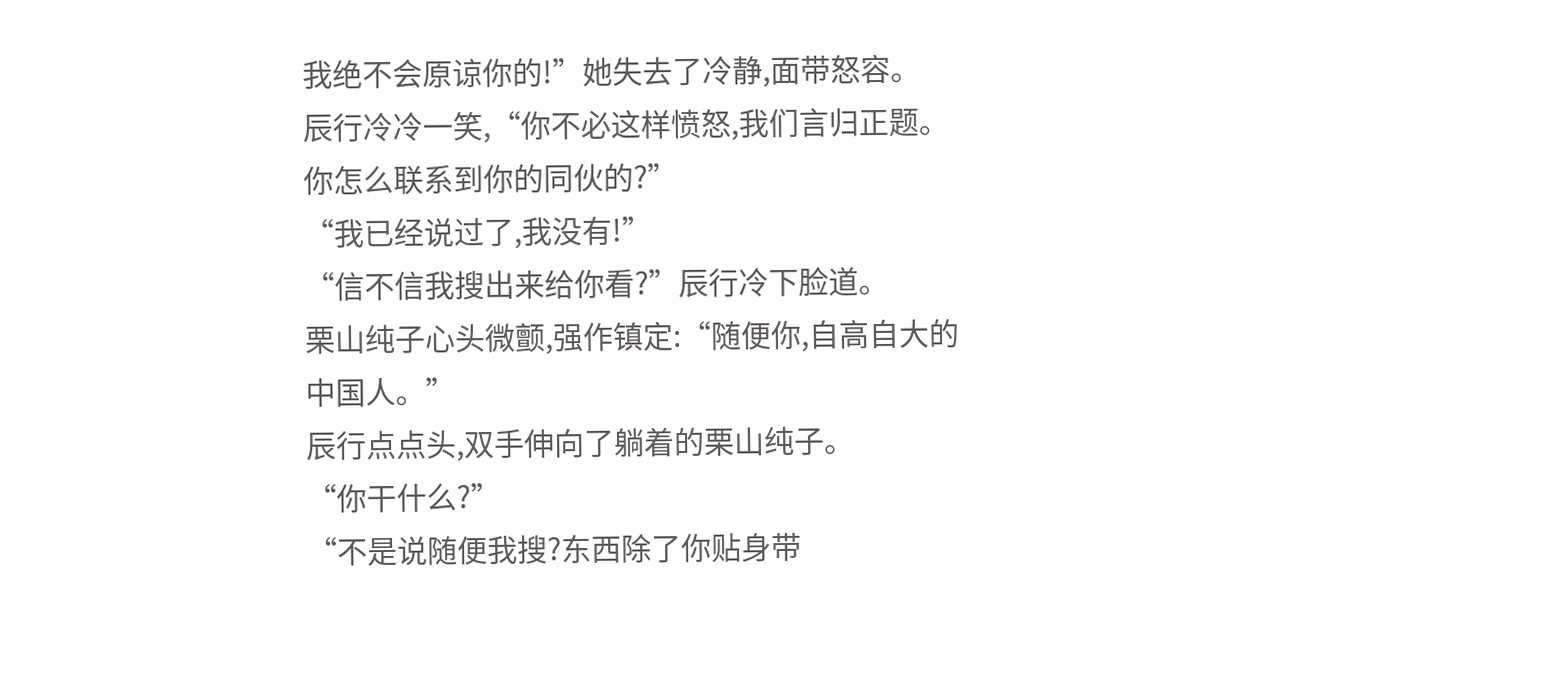我绝不会原谅你的!”她失去了冷静,面带怒容。
辰行冷冷一笑,“你不必这样愤怒,我们言归正题。你怎么联系到你的同伙的?”
“我已经说过了,我没有!”
“信不信我搜出来给你看?”辰行冷下脸道。
栗山纯子心头微颤,强作镇定:“随便你,自高自大的中国人。”
辰行点点头,双手伸向了躺着的栗山纯子。
“你干什么?”
“不是说随便我搜?东西除了你贴身带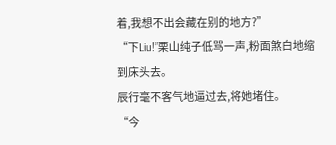着,我想不出会藏在别的地方?”
“下Liu!”栗山纯子低骂一声,粉面煞白地缩到床头去。
辰行毫不客气地逼过去,将她堵住。
“今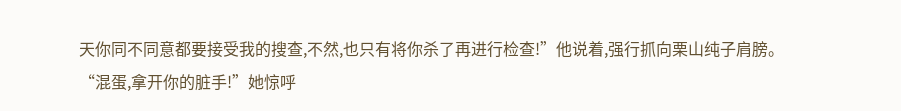天你同不同意都要接受我的搜查,不然,也只有将你杀了再进行检查!”他说着,强行抓向栗山纯子肩膀。
“混蛋,拿开你的脏手!”她惊呼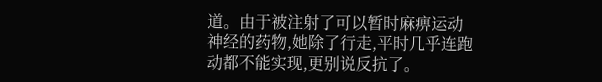道。由于被注射了可以暂时麻痹运动神经的药物,她除了行走,平时几乎连跑动都不能实现,更别说反抗了。